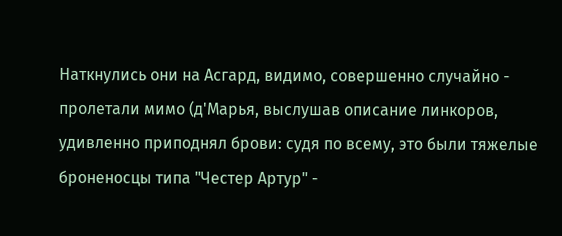Наткнулись они на Асгард, видимо, совершенно случайно - пролетали мимо (д'Марья, выслушав описание линкоров, удивленно приподнял брови: судя по всему, это были тяжелые броненосцы типа "Честер Артур" -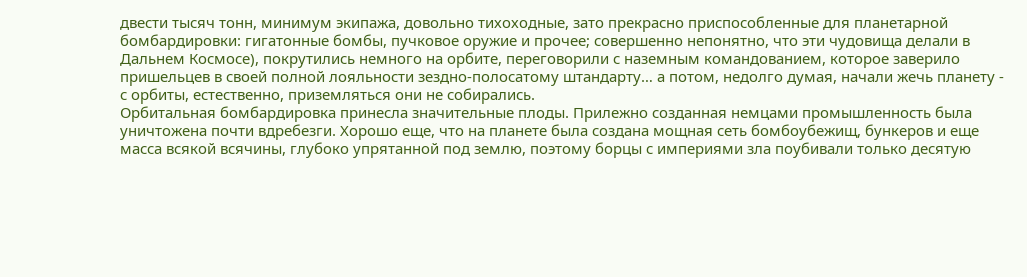двести тысяч тонн, минимум экипажа, довольно тихоходные, зато прекрасно приспособленные для планетарной бомбардировки: гигатонные бомбы, пучковое оружие и прочее; совершенно непонятно, что эти чудовища делали в Дальнем Космосе), покрутились немного на орбите, переговорили с наземным командованием, которое заверило пришельцев в своей полной лояльности зездно-полосатому штандарту… а потом, недолго думая, начали жечь планету - с орбиты, естественно, приземляться они не собирались.
Орбитальная бомбардировка принесла значительные плоды. Прилежно созданная немцами промышленность была уничтожена почти вдребезги. Хорошо еще, что на планете была создана мощная сеть бомбоубежищ, бункеров и еще масса всякой всячины, глубоко упрятанной под землю, поэтому борцы с империями зла поубивали только десятую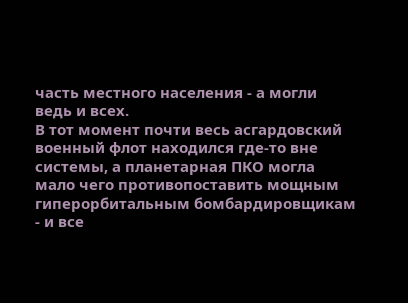часть местного населения - а могли ведь и всех.
В тот момент почти весь асгардовский военный флот находился где-то вне системы, а планетарная ПКО могла мало чего противопоставить мощным гиперорбитальным бомбардировщикам - и все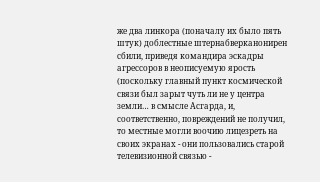же два линкора (поначалу их было пять штук) доблестные штернабверканонирен сбили, приведя командира эскадры агрессоров в неописуемую ярость (поскольку главный пункт космической связи был зарыт чуть ли не у центра земли… в смысле Асгарда, и, соответственно, повреждений не получил, то местные могли воочию лицезреть на своих экранах - они пользовались старой телевизионной связью -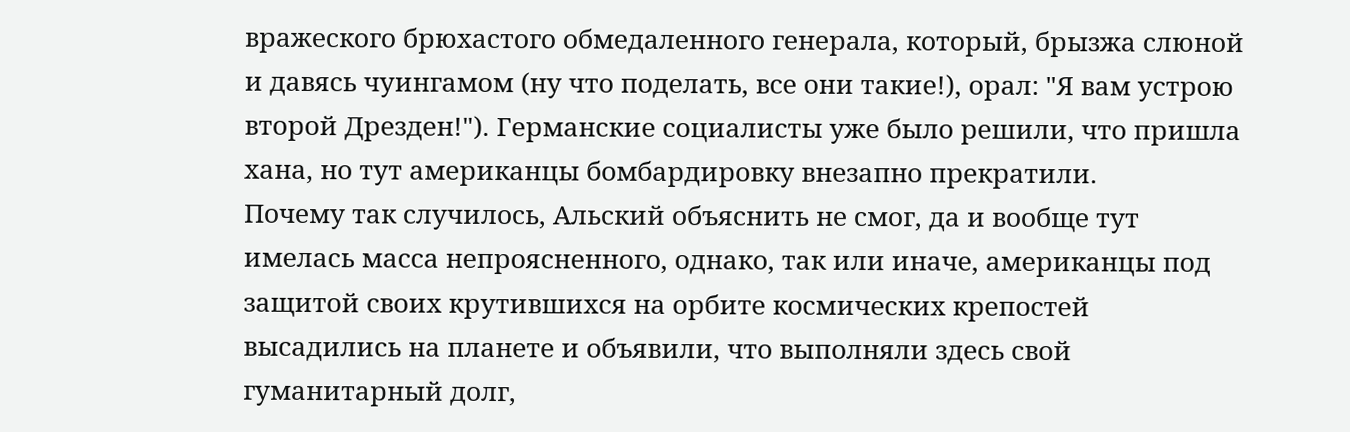вражеского брюхастого обмедаленного генерала, который, брызжа слюной и давясь чуингамом (ну что поделать, все они такие!), орал: "Я вам устрою второй Дрезден!"). Германские социалисты уже было решили, что пришла хана, но тут американцы бомбардировку внезапно прекратили.
Почему так случилось, Альский объяснить не смог, да и вообще тут имелась масса непроясненного, однако, так или иначе, американцы под защитой своих крутившихся на орбите космических крепостей высадились на планете и объявили, что выполняли здесь свой гуманитарный долг,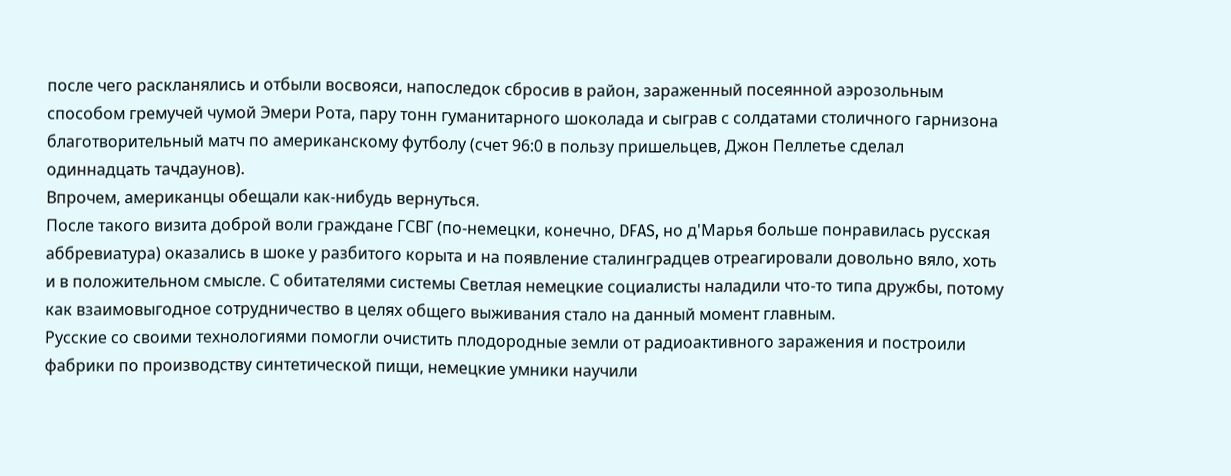после чего раскланялись и отбыли восвояси, напоследок сбросив в район, зараженный посеянной аэрозольным способом гремучей чумой Эмери Рота, пару тонн гуманитарного шоколада и сыграв с солдатами столичного гарнизона благотворительный матч по американскому футболу (счет 96:0 в пользу пришельцев, Джон Пеллетье сделал одиннадцать тачдаунов).
Впрочем, американцы обещали как-нибудь вернуться.
После такого визита доброй воли граждане ГСВГ (по-немецки, конечно, DFAS, но д'Марья больше понравилась русская аббревиатура) оказались в шоке у разбитого корыта и на появление сталинградцев отреагировали довольно вяло, хоть и в положительном смысле. С обитателями системы Светлая немецкие социалисты наладили что-то типа дружбы, потому как взаимовыгодное сотрудничество в целях общего выживания стало на данный момент главным.
Русские со своими технологиями помогли очистить плодородные земли от радиоактивного заражения и построили фабрики по производству синтетической пищи, немецкие умники научили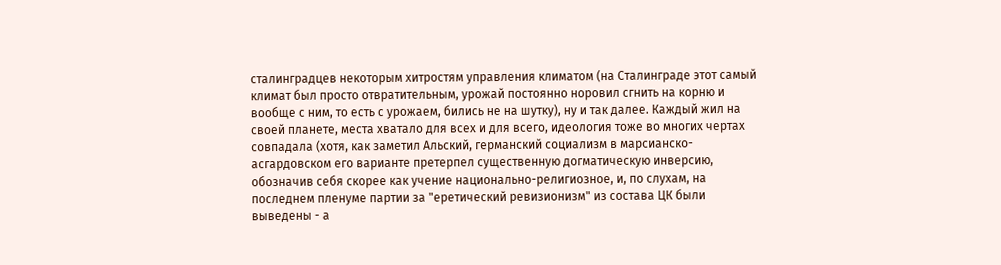сталинградцев некоторым хитростям управления климатом (на Сталинграде этот самый климат был просто отвратительным, урожай постоянно норовил сгнить на корню и вообще с ним, то есть с урожаем, бились не на шутку), ну и так далее. Каждый жил на своей планете, места хватало для всех и для всего, идеология тоже во многих чертах совпадала (хотя, как заметил Альский, германский социализм в марсианско-асгардовском его варианте претерпел существенную догматическую инверсию, обозначив себя скорее как учение национально-религиозное, и, по слухам, на последнем пленуме партии за "еретический ревизионизм" из состава ЦК были выведены - а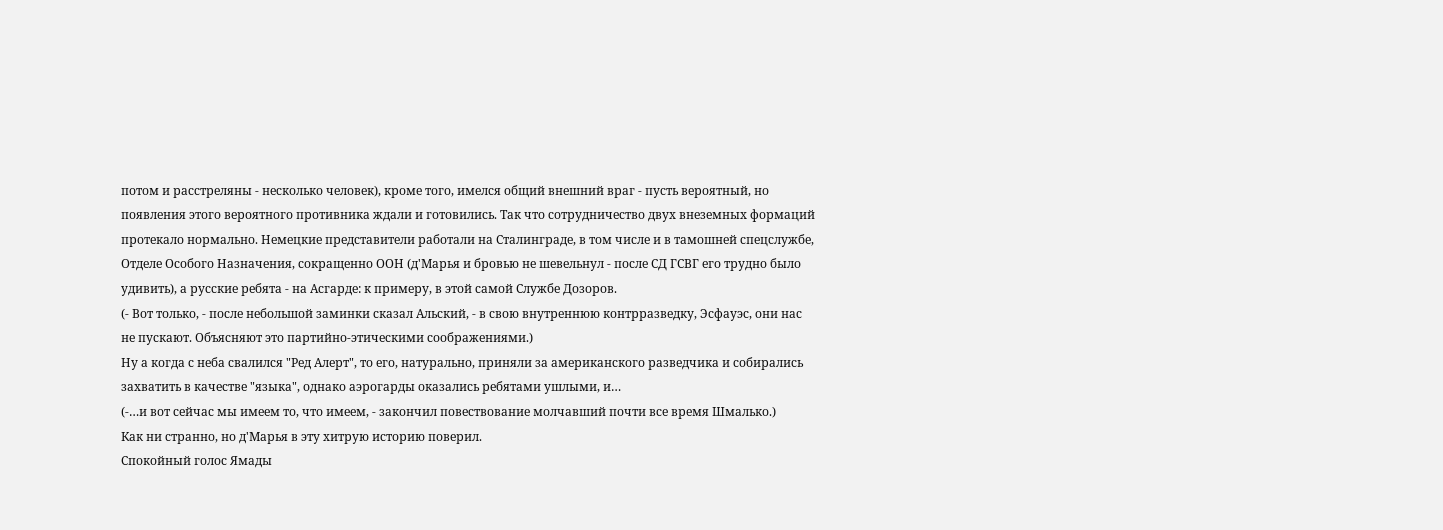потом и расстреляны - несколько человек), кроме того, имелся общий внешний враг - пусть вероятный, но появления этого вероятного противника ждали и готовились. Так что сотрудничество двух внеземных формаций протекало нормально. Немецкие представители работали на Сталинграде, в том числе и в тамошней спецслужбе, Отделе Особого Назначения, сокращенно ООН (д'Марья и бровью не шевельнул - после СД ГСВГ его трудно было удивить), а русские ребята - на Асгарде: к примеру, в этой самой Службе Дозоров.
(- Вот только, - после небольшой заминки сказал Альский, - в свою внутреннюю контрразведку, Эсфауэс, они нас не пускают. Объясняют это партийно-этическими соображениями.)
Ну а когда с неба свалился "Ред Алерт", то его, натурально, приняли за американского разведчика и собирались захватить в качестве "языка", однако аэрогарды оказались ребятами ушлыми, и…
(-…и вот сейчас мы имеем то, что имеем, - закончил повествование молчавший почти все время Шмалько.)
Как ни странно, но д'Марья в эту хитрую историю поверил.
Спокойный голос Ямады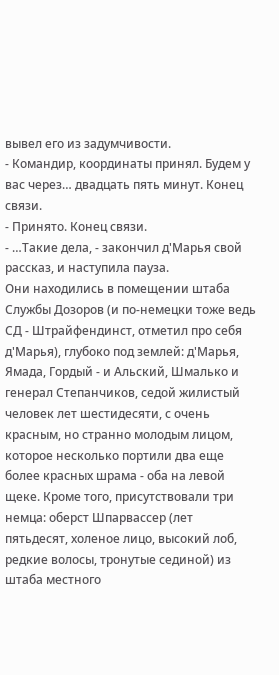вывел его из задумчивости.
- Командир, координаты принял. Будем у вас через… двадцать пять минут. Конец связи.
- Принято. Конец связи.
- …Такие дела, - закончил д'Марья свой рассказ, и наступила пауза.
Они находились в помещении штаба Службы Дозоров (и по-немецки тоже ведь СД - Штрайфендинст, отметил про себя д'Марья), глубоко под землей: д'Марья, Ямада, Гордый - и Альский, Шмалько и генерал Степанчиков, седой жилистый человек лет шестидесяти, с очень красным, но странно молодым лицом, которое несколько портили два еще более красных шрама - оба на левой щеке. Кроме того, присутствовали три немца: оберст Шпарвассер (лет пятьдесят, холеное лицо, высокий лоб, редкие волосы, тронутые сединой) из штаба местного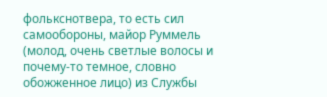фолькснотвера, то есть сил самообороны, майор Руммель (молод, очень светлые волосы и почему-то темное, словно обожженное лицо) из Службы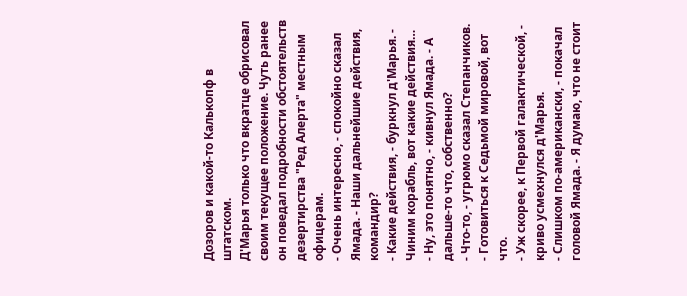Дозоров и какой-то Калькопф в штатском.
Д'Марья только что вкратце обрисовал своим текущее положение. Чуть ранее он поведал подробности обстоятельств дезертирства "Ред Алерта" местным офицерам.
- Очень интересно, - спокойно сказал Ямада. - Наши дальнейшие действия, командир?
- Какие действия, - буркнул д'Марья. - Чиним корабль, вот какие действия…
- Ну, это понятно, - кивнул Ямада. - А дальше-то что, собственно?
- Что-то, - угрюмо сказал Степанчиков. - Готовиться к Седьмой мировой, вот что.
- Уж скорее, к Первой галактической, - криво усмехнулся д'Марья.
- Слишком по-американски, - покачал головой Ямада. - Я думаю, что не стоит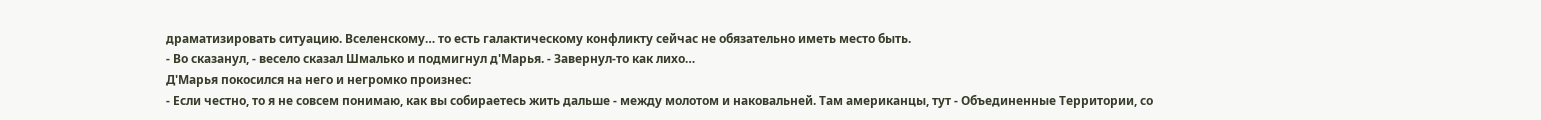драматизировать ситуацию. Вселенскому… то есть галактическому конфликту сейчас не обязательно иметь место быть.
- Во сказанул, - весело сказал Шмалько и подмигнул д'Марья. - Завернул-то как лихо…
Д'Марья покосился на него и негромко произнес:
- Если честно, то я не совсем понимаю, как вы собираетесь жить дальше - между молотом и наковальней. Там американцы, тут - Объединенные Территории, со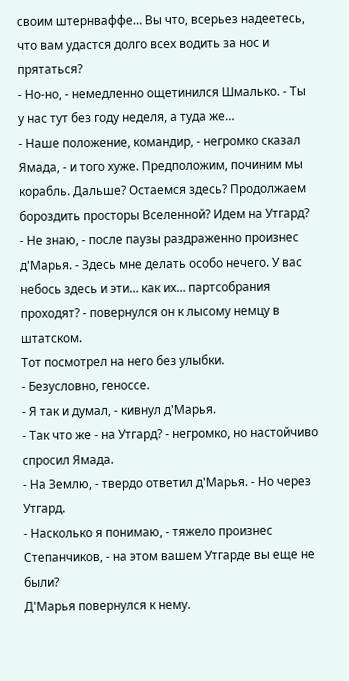своим штернваффе… Вы что, всерьез надеетесь, что вам удастся долго всех водить за нос и прятаться?
- Но-но, - немедленно ощетинился Шмалько. - Ты у нас тут без году неделя, а туда же…
- Наше положение, командир, - негромко сказал Ямада, - и того хуже. Предположим, починим мы корабль. Дальше? Остаемся здесь? Продолжаем бороздить просторы Вселенной? Идем на Утгард?
- Не знаю, - после паузы раздраженно произнес д'Марья. - Здесь мне делать особо нечего. У вас небось здесь и эти… как их… партсобрания проходят? - повернулся он к лысому немцу в штатском.
Тот посмотрел на него без улыбки.
- Безусловно, геноссе.
- Я так и думал, - кивнул д'Марья.
- Так что же - на Утгард? - негромко, но настойчиво спросил Ямада.
- На Землю, - твердо ответил д'Марья. - Но через Утгард.
- Насколько я понимаю, - тяжело произнес Степанчиков, - на этом вашем Утгарде вы еще не были?
Д'Марья повернулся к нему.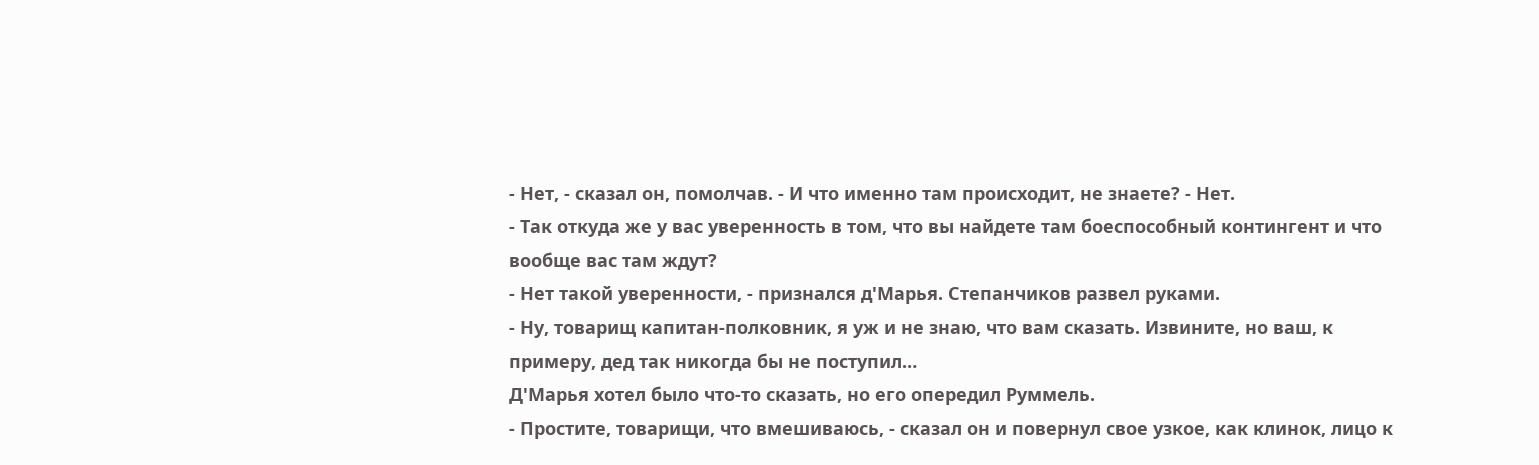- Нет, - сказал он, помолчав. - И что именно там происходит, не знаете? - Нет.
- Так откуда же у вас уверенность в том, что вы найдете там боеспособный контингент и что вообще вас там ждут?
- Нет такой уверенности, - признался д'Марья. Степанчиков развел руками.
- Ну, товарищ капитан-полковник, я уж и не знаю, что вам сказать. Извините, но ваш, к примеру, дед так никогда бы не поступил…
Д'Марья хотел было что-то сказать, но его опередил Руммель.
- Простите, товарищи, что вмешиваюсь, - сказал он и повернул свое узкое, как клинок, лицо к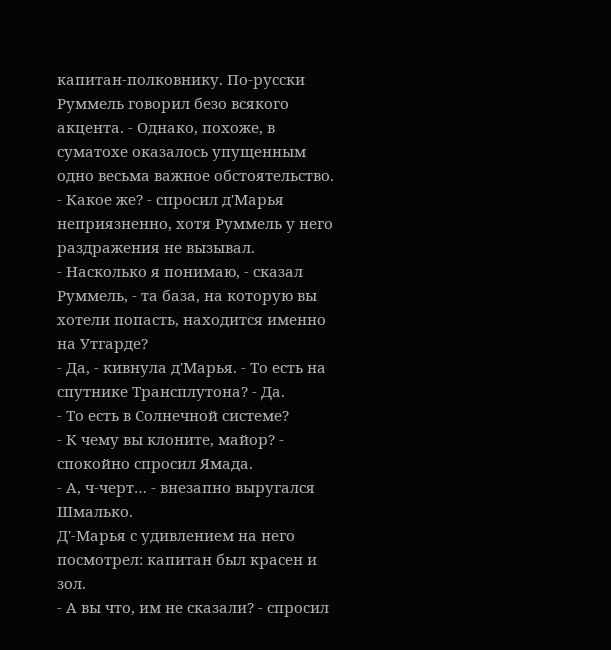капитан-полковнику. По-русски Руммель говорил безо всякого акцента. - Однако, похоже, в суматохе оказалось упущенным одно весьма важное обстоятельство.
- Какое же? - спросил д'Марья неприязненно, хотя Руммель у него раздражения не вызывал.
- Насколько я понимаю, - сказал Руммель, - та база, на которую вы хотели попасть, находится именно на Утгарде?
- Да, - кивнула д'Марья. - То есть на спутнике Трансплутона? - Да.
- То есть в Солнечной системе?
- К чему вы клоните, майор? - спокойно спросил Ямада.
- А, ч-черт… - внезапно выругался Шмалько.
Д'-Марья с удивлением на него посмотрел: капитан был красен и зол.
- А вы что, им не сказали? - спросил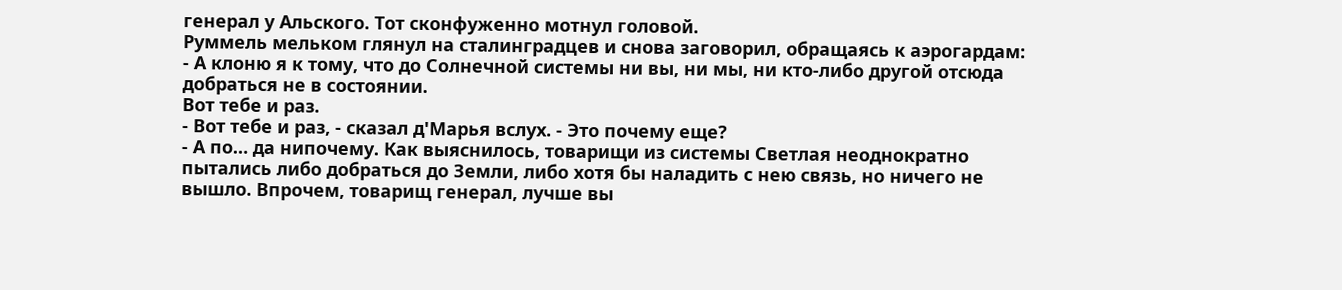генерал у Альского. Тот сконфуженно мотнул головой.
Руммель мельком глянул на сталинградцев и снова заговорил, обращаясь к аэрогардам:
- А клоню я к тому, что до Солнечной системы ни вы, ни мы, ни кто-либо другой отсюда добраться не в состоянии.
Вот тебе и раз.
- Вот тебе и раз, - сказал д'Марья вслух. - Это почему еще?
- А по… да нипочему. Как выяснилось, товарищи из системы Светлая неоднократно пытались либо добраться до Земли, либо хотя бы наладить с нею связь, но ничего не вышло. Впрочем, товарищ генерал, лучше вы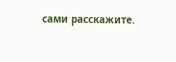сами расскажите.